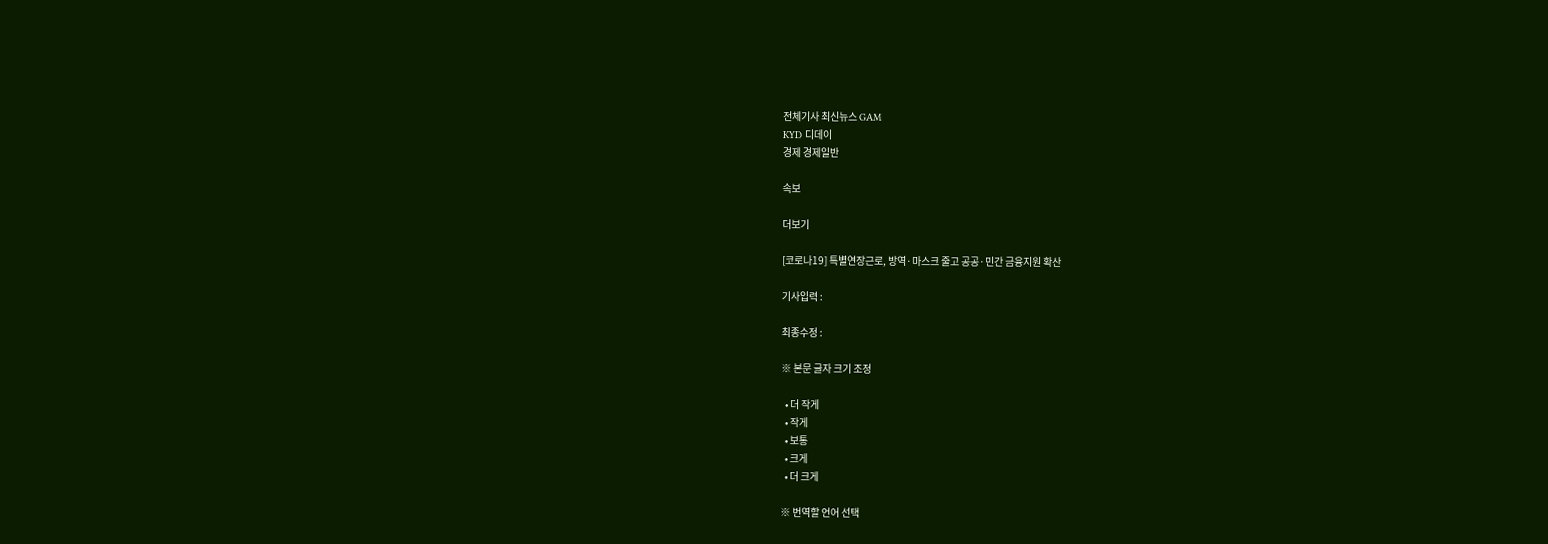전체기사 최신뉴스 GAM
KYD 디데이
경제 경제일반

속보

더보기

[코로나19] 특별연장근로, 방역·마스크 줄고 공공·민간 금융지원 확산

기사입력 :

최종수정 :

※ 본문 글자 크기 조정

  • 더 작게
  • 작게
  • 보통
  • 크게
  • 더 크게

※ 번역할 언어 선택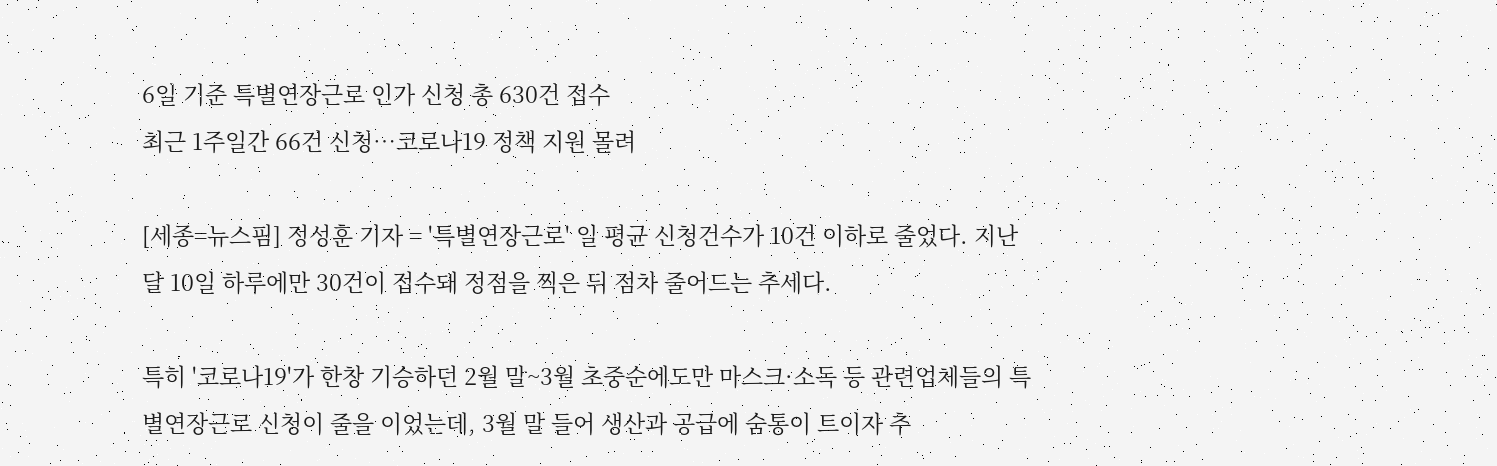6일 기준 특별연장근로 인가 신청 총 630건 접수
최근 1주일간 66건 신청…코로나19 정책 지원 몰려

[세종=뉴스핌] 정성훈 기자 = '특별연장근로' 일 평균 신청건수가 10건 이하로 줄었다. 지난달 10일 하루에만 30건이 접수돼 정점을 찍은 뒤 점차 줄어드는 추세다.

특히 '코로나19'가 한창 기승하던 2월 말~3월 초중순에도만 마스크·소독 등 관련업체들의 특별연장근로 신청이 줄을 이었는데, 3월 말 들어 생산과 공급에 숨통이 트이자 추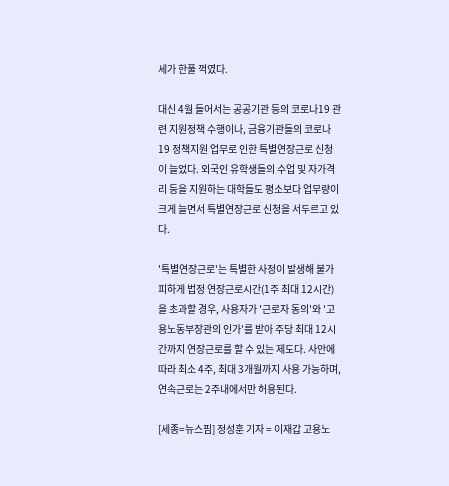세가 한풀 꺽였다.

대신 4월 들어서는 공공기관 등의 코로나19 관련 지원정책 수행이나, 금융기관들의 코로나19 정책지원 업무로 인한 특별연장근로 신청이 늘었다. 외국인 유학생들의 수업 및 자가격리 등을 지원하는 대학들도 평소보다 업무량이 크게 늘면서 특별연장근로 신청을 서두르고 있다.

'특별연장근로'는 특별한 사정이 발생해 불가피하게 법정 연장근로시간(1주 최대 12시간)을 초과할 경우, 사용자가 '근로자 동의'와 '고용노동부장관의 인가'를 받아 주당 최대 12시간까지 연장근로를 할 수 있는 제도다. 사안에 따라 최소 4주, 최대 3개월까지 사용 가능하며, 연속근로는 2주내에서만 허용된다.

[세종=뉴스핌] 정성훈 기자 = 이재갑 고용노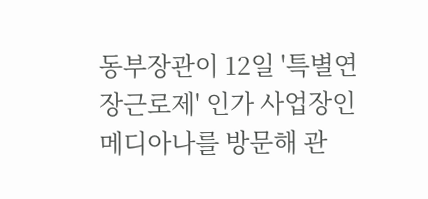동부장관이 12일 '특별연장근로제' 인가 사업장인 메디아나를 방문해 관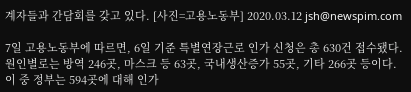계자들과 간담회를 갖고 있다. [사진=고용노동부] 2020.03.12 jsh@newspim.com

7일 고용노동부에 따르면, 6일 기준 특별연장근로 인가 신청은 총 630건 접수됐다. 원인별로는 방역 246곳, 마스크 등 63곳, 국내생산증가 55곳, 기타 266곳 등이다. 이 중 정부는 594곳에 대해 인가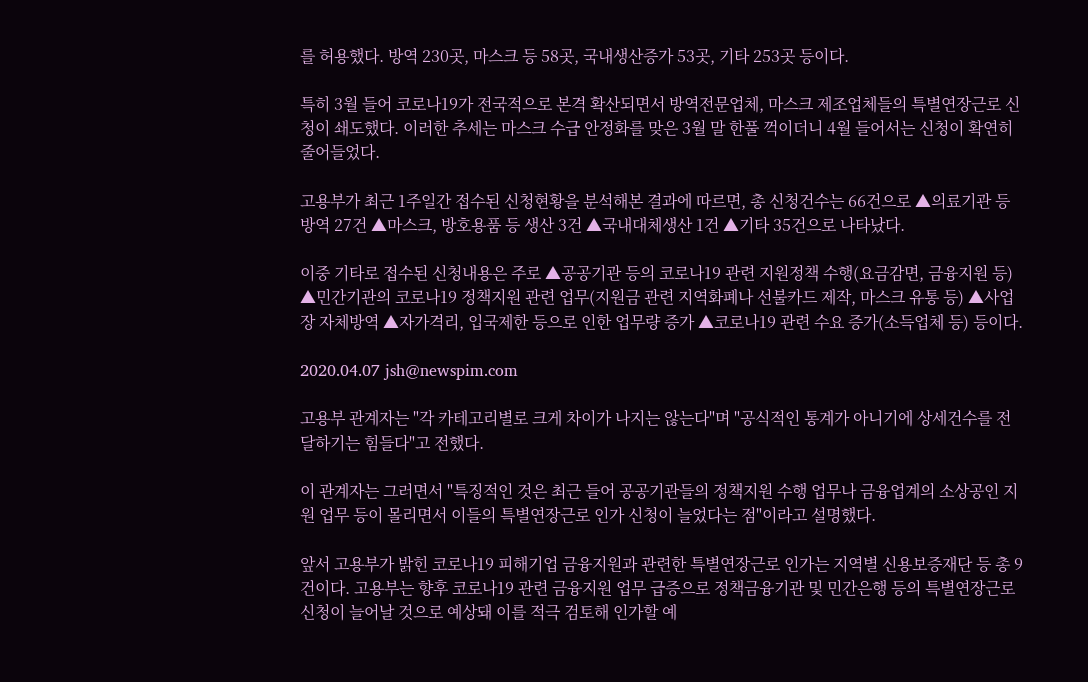를 허용했다. 방역 230곳, 마스크 등 58곳, 국내생산증가 53곳, 기타 253곳 등이다.

특히 3월 들어 코로나19가 전국적으로 본격 확산되면서 방역전문업체, 마스크 제조업체들의 특별연장근로 신청이 쇄도했다. 이러한 추세는 마스크 수급 안정화를 맞은 3월 말 한풀 꺽이더니 4월 들어서는 신청이 확연히 줄어들었다.

고용부가 최근 1주일간 접수된 신청현황을 분석해본 결과에 따르면, 총 신청건수는 66건으로 ▲의료기관 등 방역 27건 ▲마스크, 방호용품 등 생산 3건 ▲국내대체생산 1건 ▲기타 35건으로 나타났다.

이중 기타로 접수된 신청내용은 주로 ▲공공기관 등의 코로나19 관련 지원정책 수행(요금감면, 금융지원 등) ▲민간기관의 코로나19 정책지원 관련 업무(지원금 관련 지역화폐나 선불카드 제작, 마스크 유통 등) ▲사업장 자체방역 ▲자가격리, 입국제한 등으로 인한 업무량 증가 ▲코로나19 관련 수요 증가(소득업체 등) 등이다.

2020.04.07 jsh@newspim.com

고용부 관계자는 "각 카테고리별로 크게 차이가 나지는 않는다"며 "공식적인 통계가 아니기에 상세건수를 전달하기는 힘들다"고 전했다.

이 관계자는 그러면서 "특징적인 것은 최근 들어 공공기관들의 정책지원 수행 업무나 금융업계의 소상공인 지원 업무 등이 몰리면서 이들의 특별연장근로 인가 신청이 늘었다는 점"이라고 설명했다.

앞서 고용부가 밝힌 코로나19 피해기업 금융지원과 관련한 특별연장근로 인가는 지역별 신용보증재단 등 총 9건이다. 고용부는 향후 코로나19 관련 금융지원 업무 급증으로 정책금융기관 및 민간은행 등의 특별연장근로 신청이 늘어날 것으로 예상돼 이를 적극 검토해 인가할 예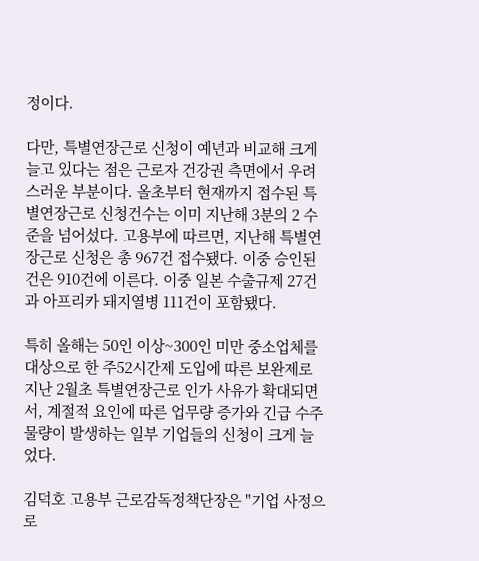정이다.

다만, 특별연장근로 신청이 예년과 비교해 크게 늘고 있다는 점은 근로자 건강권 측면에서 우려스러운 부분이다. 올초부터 현재까지 접수된 특별연장근로 신청건수는 이미 지난해 3분의 2 수준을 넘어섰다. 고용부에 따르면, 지난해 특별연장근로 신청은 총 967건 접수됐다. 이중 승인된 건은 910건에 이른다. 이중 일본 수출규제 27건과 아프리카 돼지열병 111건이 포함됐다.

특히 올해는 50인 이상~300인 미만 중소업체를 대상으로 한 주52시간제 도입에 따른 보완제로 지난 2월초 특별연장근로 인가 사유가 확대되면서, 계절적 요인에 따른 업무량 증가와 긴급 수주 물량이 발생하는 일부 기업들의 신청이 크게 늘었다.

김덕호 고용부 근로감독정책단장은 "기업 사정으로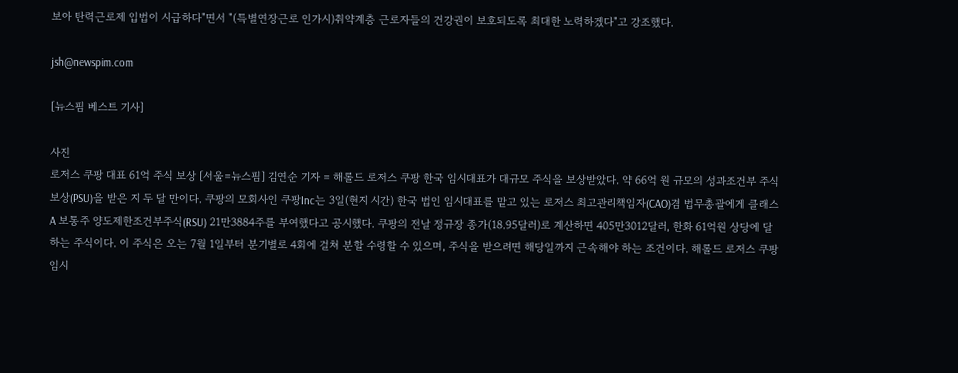보아 탄력근로제 입법이 시급하다"면서 "(특별연장근로 인가시)취약계층 근로자들의 건강권이 보호되도록 최대한 노력하겠다"고 강조했다.

jsh@newspim.com

[뉴스핌 베스트 기사]

사진
로저스 쿠팡 대표 61억 주식 보상 [서울=뉴스핌] 김연순 기자 = 해롤드 로저스 쿠팡 한국 임시대표가 대규모 주식을 보상받았다. 약 66억 원 규모의 성과조건부 주식보상(PSU)을 받은 지 두 달 만이다. 쿠팡의 모회사인 쿠팡Inc는 3일(현지 시간) 한국 법인 임시대표를 맡고 있는 로저스 최고관리책임자(CAO)겸 법무총괄에게 클래스A 보통주 양도제한조건부주식(RSU) 21만3884주를 부여했다고 공시했다. 쿠팡의 전날 정규장 종가(18.95달러)로 계산하면 405만3012달러, 한화 61억원 상당에 달하는 주식이다. 이 주식은 오는 7월 1일부터 분기별로 4회에 걸쳐 분할 수령할 수 있으며, 주식을 받으려면 해당일까지 근속해야 하는 조건이다. 해롤드 로저스 쿠팡 임시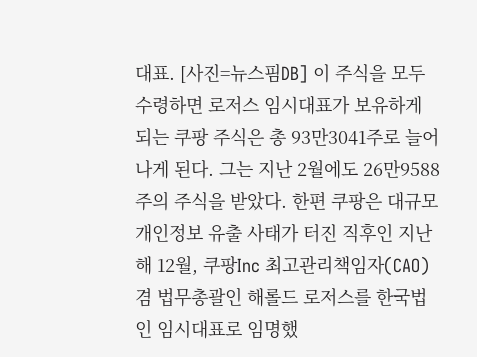대표. [사진=뉴스핌DB] 이 주식을 모두 수령하면 로저스 임시대표가 보유하게 되는 쿠팡 주식은 총 93만3041주로 늘어나게 된다. 그는 지난 2월에도 26만9588주의 주식을 받았다. 한편 쿠팡은 대규모 개인정보 유출 사태가 터진 직후인 지난해 12월, 쿠팡Inc 최고관리책임자(CAO) 겸 법무총괄인 해롤드 로저스를 한국법인 임시대표로 임명했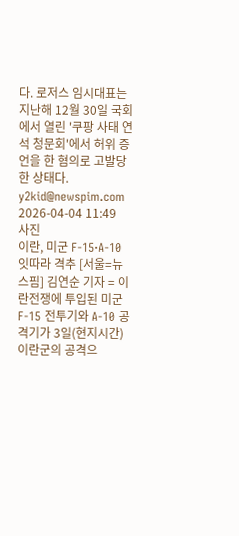다. 로저스 임시대표는 지난해 12월 30일 국회에서 열린 '쿠팡 사태 연석 청문회'에서 허위 증언을 한 혐의로 고발당한 상태다.   y2kid@newspim.com 2026-04-04 11:49
사진
이란, 미군 F-15·A-10 잇따라 격추 [서울=뉴스핌] 김연순 기자 = 이란전쟁에 투입된 미군 F-15 전투기와 A-10 공격기가 3일(현지시간) 이란군의 공격으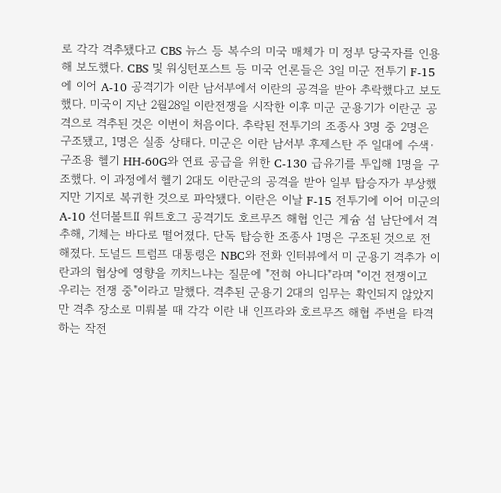로 각각 격추됐다고 CBS 뉴스 등 복수의 미국 매체가 미 정부 당국자를 인용해 보도했다. CBS 및 워싱턴포스트 등 미국 언론들은 3일 미군 전투기 F-15에 이어 A-10 공격기가 이란 남서부에서 이란의 공격을 받아 추락했다고 보도했다. 미국이 지난 2월28일 이란전쟁을 시작한 이후 미군 군용기가 이란군 공격으로 격추된 것은 이번이 처음이다. 추락된 전투기의 조종사 3명 중 2명은 구조됐고, 1명은 실종 상태다. 미군은 이란 남서부 후제스탄 주 일대에 수색·구조용 헬기 HH-60G와 연료 공급을 위한 C-130 급유기를 투입해 1명을 구조했다. 이 과정에서 헬기 2대도 이란군의 공격을 받아 일부 탑승자가 부상했지만 기지로 복귀한 것으로 파악됐다. 이란은 이날 F-15 전투기에 이어 미군의 A-10 선더볼트Ⅱ 워트호그 공격기도 호르무즈 해협 인근 게슘 섬 남단에서 격추해, 기체는 바다로 떨어졌다. 단독 탑승한 조종사 1명은 구조된 것으로 전해졌다. 도널드 트럼프 대통령은 NBC와 전화 인터뷰에서 미 군용기 격추가 이란과의 협상에 영향을 끼치느냐는 질문에 "전혀 아니다"라며 "이건 전쟁이고 우리는 전쟁 중"이라고 말했다. 격추된 군용기 2대의 임무는 확인되지 않았지만 격추 장소로 미뤄볼 때 각각 이란 내 인프라와 호르무즈 해협 주변을 타격하는 작전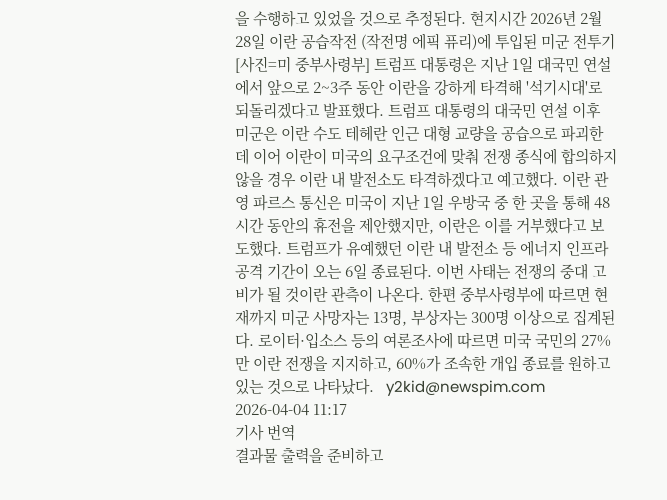을 수행하고 있었을 것으로 추정된다. 현지시간 2026년 2월28일 이란 공습작전 (작전명 에픽 퓨리)에 투입된 미군 전투기 [사진=미 중부사령부] 트럼프 대통령은 지난 1일 대국민 연설에서 앞으로 2~3주 동안 이란을 강하게 타격해 '석기시대'로 되돌리겠다고 발표했다. 트럼프 대통령의 대국민 연설 이후 미군은 이란 수도 테헤란 인근 대형 교량을 공습으로 파괴한 데 이어 이란이 미국의 요구조건에 맞춰 전쟁 종식에 합의하지 않을 경우 이란 내 발전소도 타격하겠다고 예고했다. 이란 관영 파르스 통신은 미국이 지난 1일 우방국 중 한 곳을 통해 48시간 동안의 휴전을 제안했지만, 이란은 이를 거부했다고 보도했다. 트럼프가 유예했던 이란 내 발전소 등 에너지 인프라 공격 기간이 오는 6일 종료된다. 이번 사태는 전쟁의 중대 고비가 될 것이란 관측이 나온다. 한편 중부사령부에 따르면 현재까지 미군 사망자는 13명, 부상자는 300명 이상으로 집계된다. 로이터·입소스 등의 여론조사에 따르면 미국 국민의 27%만 이란 전쟁을 지지하고, 60%가 조속한 개입 종료를 원하고 있는 것으로 나타났다.   y2kid@newspim.com 2026-04-04 11:17
기사 번역
결과물 출력을 준비하고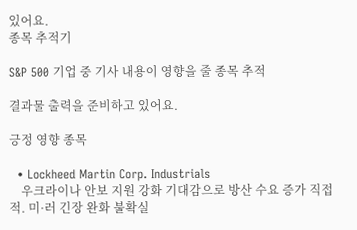있어요.
종목 추적기

S&P 500 기업 중 기사 내용이 영향을 줄 종목 추적

결과물 출력을 준비하고 있어요.

긍정 영향 종목

  • Lockheed Martin Corp. Industrials
    우크라이나 안보 지원 강화 기대감으로 방산 수요 증가 직접적. 미·러 긴장 완화 불확실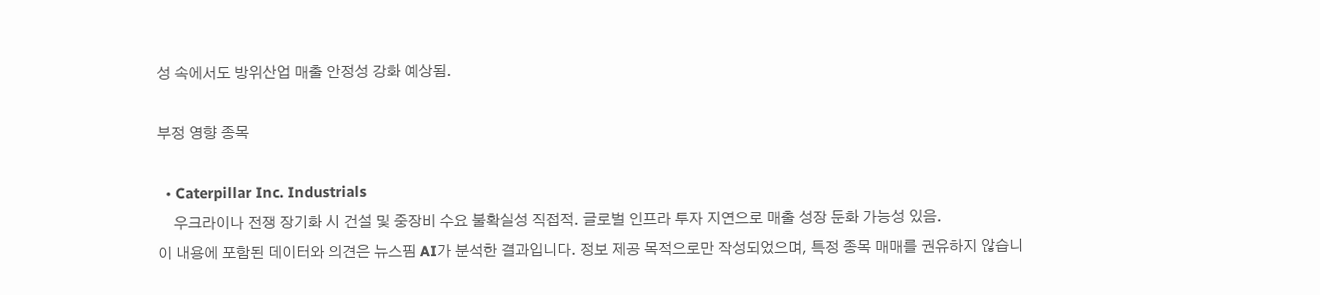성 속에서도 방위산업 매출 안정성 강화 예상됨.

부정 영향 종목

  • Caterpillar Inc. Industrials
    우크라이나 전쟁 장기화 시 건설 및 중장비 수요 불확실성 직접적. 글로벌 인프라 투자 지연으로 매출 성장 둔화 가능성 있음.
이 내용에 포함된 데이터와 의견은 뉴스핌 AI가 분석한 결과입니다. 정보 제공 목적으로만 작성되었으며, 특정 종목 매매를 권유하지 않습니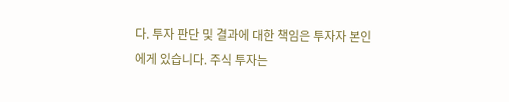다. 투자 판단 및 결과에 대한 책임은 투자자 본인에게 있습니다. 주식 투자는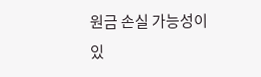원금 손실 가능성이 있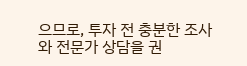으므로, 투자 전 충분한 조사와 전문가 상담을 권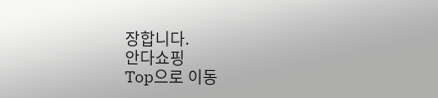장합니다.
안다쇼핑
Top으로 이동